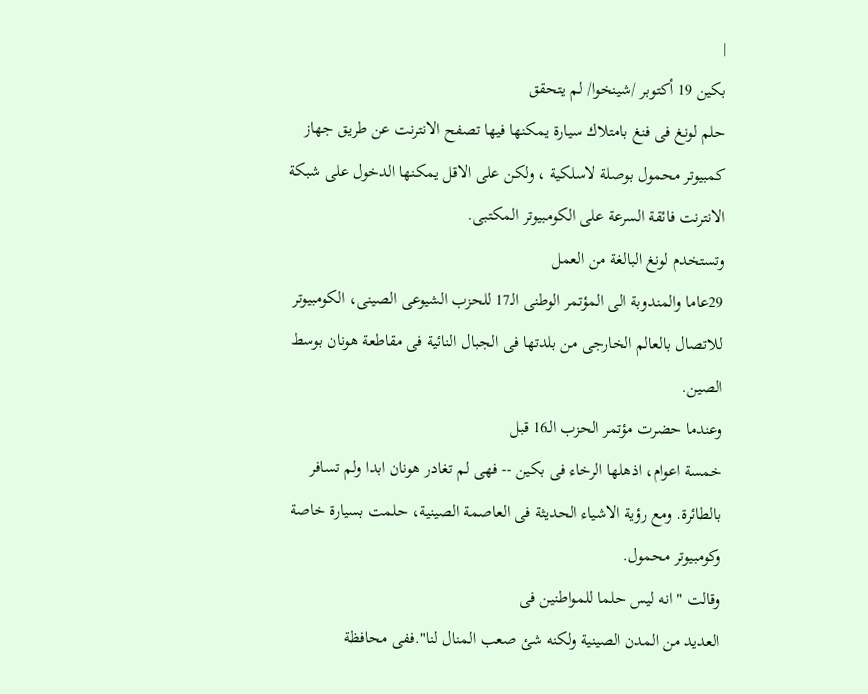|
بكين 19 أكتوبر /شينخوا/ لم يتحقق
حلم لونغ فى فنغ بامتلاك سيارة يمكنها فيها تصفح الانترنت عن طريق جهاز
كمبيوتر محمول بوصلة لاسلكية ، ولكن على الاقل يمكنها الدخول على شبكة
الانترنت فائقة السرعة على الكومبيوتر المكتبى.
وتستخدم لونغ البالغة من العمل
29عاما والمندوبة الى المؤتمر الوطنى الـ17 للحزب الشيوعى الصينى، الكومبيوتر
للاتصال بالعالم الخارجى من بلدتها فى الجبال النائية فى مقاطعة هونان بوسط
الصين.
وعندما حضرت مؤتمر الحزب الـ16 قبل
خمسة اعوام، اذهلها الرخاء فى بكين -- فهى لم تغادر هونان ابدا ولم تسافر
بالطائرة. ومع رؤية الاشياء الحديثة فى العاصمة الصينية، حلمت بسيارة خاصة
وكومبيوتر محمول.
وقالت " انه ليس حلما للمواطنين فى
العديد من المدن الصينية ولكنه شئ صعب المنال لنا".ففى محافظة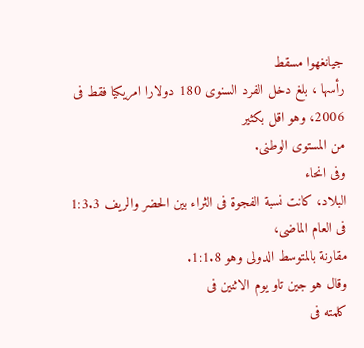جيانغهوا مسقط
رأسها ، بلغ دخل الفرد السنوى 180 دولارا امريكيا فقط فى 2006، وهو اقل بكثير
من المستوى الوطنى.
وفى انحاء
البلاد، كانت نسبة الفجوة فى الثراء بين الحضر والريف 1:3.3 فى العام الماضى،
مقارنة بالمتوسط الدولى وهو 1:1.8.
وقال هو جين تاو يوم الاثنين فى
كلمته فى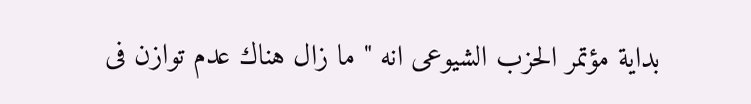بداية مؤتمر الحزب الشيوعى انه " ما زال هناك عدم توازن فى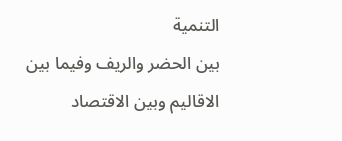التنمية
بين الحضر والريف وفيما بين الاقاليم وبين الاقتصاد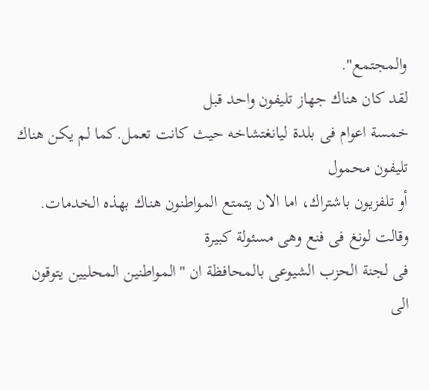والمجتمع".
لقد كان هناك جهاز تليفون واحد قبل
خمسة اعوام فى بلدة ليانغتشاخه حيث كانت تعمل.كما لم يكن هناك تليفون محمول
أو تلفزيون باشتراك، اما الان يتمتع المواطنون هناك بهذه الخدمات.
وقالت لونغ فى فنع وهى مسئولة كبيرة
فى لجنة الحزب الشيوعى بالمحافظة ان "المواطنين المحليين يتوقون الى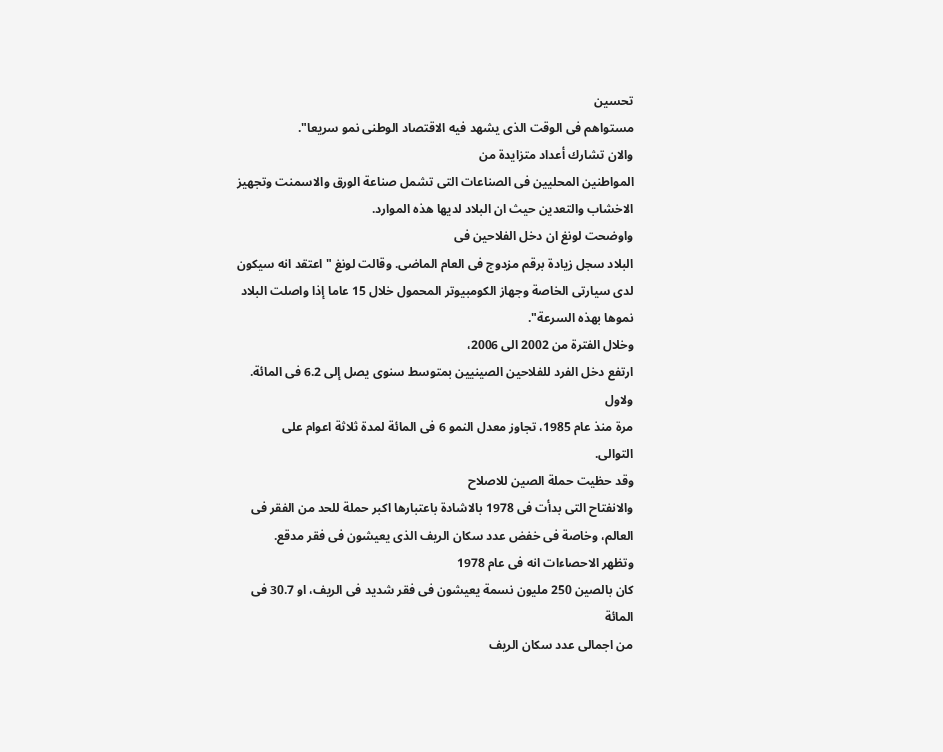تحسين
مستواهم فى الوقت الذى يشهد فيه الاقتصاد الوطنى نمو سريعا".
والان تشارك أعداد متزايدة من
المواطنين المحليين فى الصناعات التى تشمل صناعة الورق والاسمنت وتجهيز
الاخشاب والتعدين حيث ان البلاد لديها هذه الموارد.
واوضحت لونغ ان دخل الفلاحين فى
البلاد سجل زيادة برقم مزدوج فى العام الماضى. وقالت لونغ "اعتقد انه سيكون
لدى سيارتى الخاصة وجهاز الكومبيوتر المحمول خلال 15 عاما إذا واصلت البلاد
نموها بهذه السرعة".
وخلال الفترة من 2002 الى 2006،
ارتفع دخل الفرد للفلاحين الصينيين بمتوسط سنوى يصل إلى 6.2 فى المائة. ولاول
مرة منذ عام 1985، تجاوز معدل النمو 6 فى المائة لمدة ثلاثة اعوام على
التوالى.
وقد حظيت حملة الصين للاصلاح
والانفتاح التى بدأت فى 1978 بالاشادة باعتبارها اكبر حملة للحد من الفقر فى
العالم، وخاصة فى خفض عدد سكان الريف الذى يعيشون فى فقر مدقع.
وتظهر الاحصاءات انه فى عام 1978
كان بالصين 250 مليون نسمة يعيشون فى فقر شديد فى الريف، او 30.7 فى المائة
من اجمالى عدد سكان الريف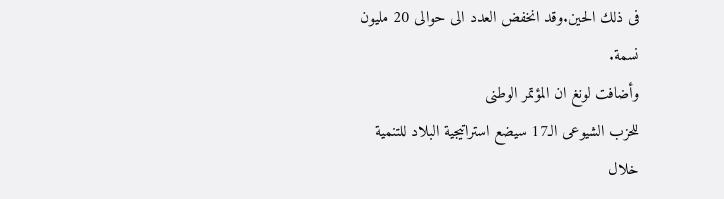فى ذلك الحين.وقد انخفض العدد الى حوالى 20 مليون
نسمة.
وأضافت لونغ ان المؤتمر الوطنى
للحزب الشيوعى الـ17 سيضع استراتيجية البلاد للتنمية خلال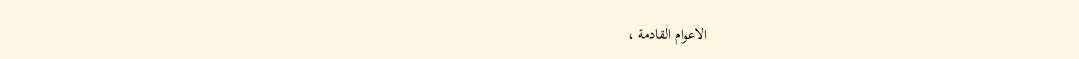الاعوام القادمة ،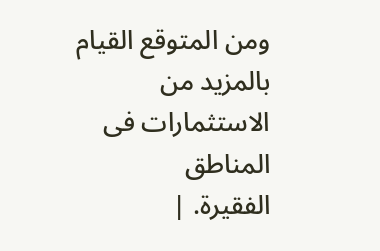ومن المتوقع القيام بالمزيد من الاستثمارات فى المناطق
الفقيرة. |